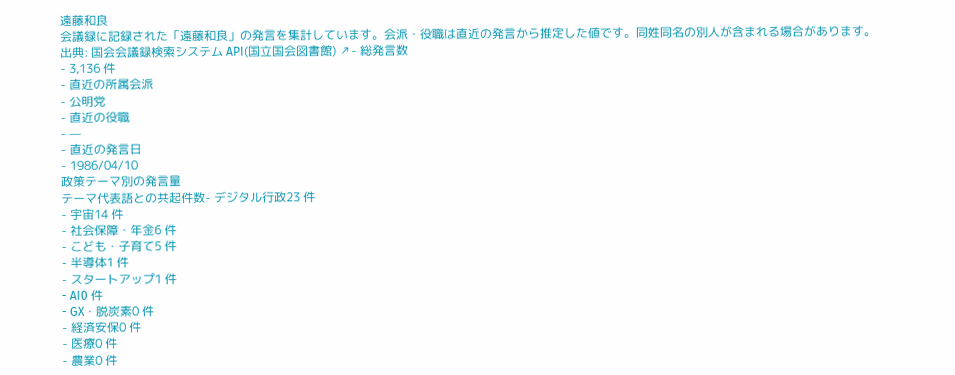遠藤和良
会議録に記録された「遠藤和良」の発言を集計しています。会派・役職は直近の発言から推定した値です。同姓同名の別人が含まれる場合があります。
出典: 国会会議録検索システム API(国立国会図書館) ↗- 総発言数
- 3,136 件
- 直近の所属会派
- 公明党
- 直近の役職
- —
- 直近の発言日
- 1986/04/10
政策テーマ別の発言量
テーマ代表語との共起件数- デジタル行政23 件
- 宇宙14 件
- 社会保障・年金6 件
- こども・子育て5 件
- 半導体1 件
- スタートアップ1 件
- AI0 件
- GX・脱炭素0 件
- 経済安保0 件
- 医療0 件
- 農業0 件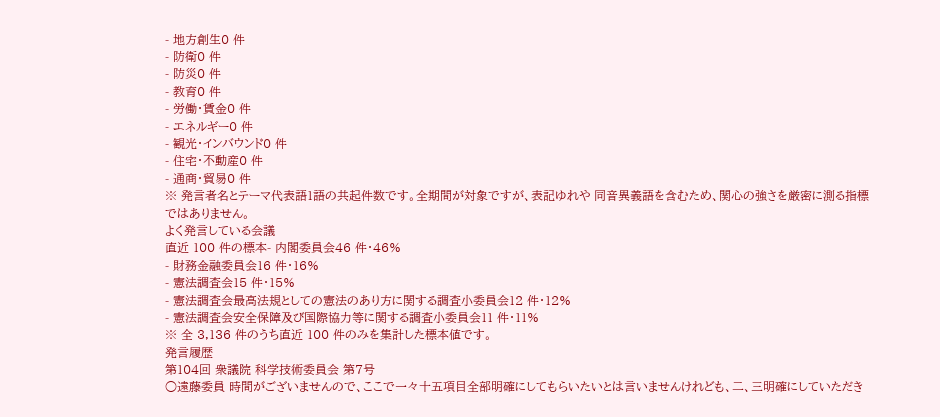- 地方創生0 件
- 防衛0 件
- 防災0 件
- 教育0 件
- 労働・賃金0 件
- エネルギー0 件
- 観光・インバウンド0 件
- 住宅・不動産0 件
- 通商・貿易0 件
※ 発言者名とテーマ代表語1語の共起件数です。全期間が対象ですが、表記ゆれや 同音異義語を含むため、関心の強さを厳密に測る指標ではありません。
よく発言している会議
直近 100 件の標本- 内閣委員会46 件・46%
- 財務金融委員会16 件・16%
- 憲法調査会15 件・15%
- 憲法調査会最高法規としての憲法のあり方に関する調査小委員会12 件・12%
- 憲法調査会安全保障及び国際協力等に関する調査小委員会11 件・11%
※ 全 3,136 件のうち直近 100 件のみを集計した標本値です。
発言履歴
第104回 衆議院 科学技術委員会 第7号
○遠藤委員 時間がございませんので、ここで一々十五項目全部明確にしてもらいたいとは言いませんけれども、二、三明確にしていただき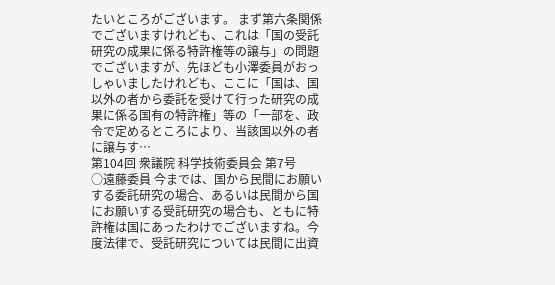たいところがございます。 まず第六条関係でございますけれども、これは「国の受託研究の成果に係る特許権等の譲与」の問題でございますが、先ほども小澤委員がおっしゃいましたけれども、ここに「国は、国以外の者から委託を受けて行った研究の成果に係る国有の特許権」等の「一部を、政令で定めるところにより、当該国以外の者に譲与す…
第104回 衆議院 科学技術委員会 第7号
○遠藤委員 今までは、国から民間にお願いする委託研究の場合、あるいは民間から国にお願いする受託研究の場合も、ともに特許権は国にあったわけでございますね。今度法律で、受託研究については民間に出資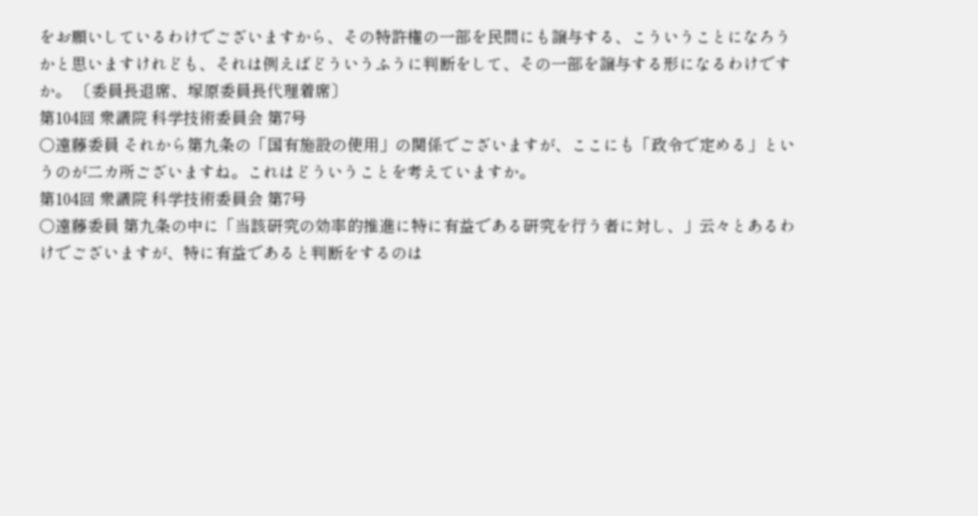をお願いしているわけでございますから、その特許権の一部を民間にも譲与する、こういうことになろうかと思いますけれども、それは例えばどういうふうに判断をして、その一部を譲与する形になるわけですか。 〔委員長退席、塚原委員長代理着席〕
第104回 衆議院 科学技術委員会 第7号
○遠藤委員 それから第九条の「国有施設の使用」の関係でございますが、ここにも「政令で定める」というのが二カ所ございますね。これはどういうことを考えていますか。
第104回 衆議院 科学技術委員会 第7号
○遠藤委員 第九条の中に「当該研究の効率的推進に特に有益である研究を行う者に対し、」云々とあるわけでございますが、特に有益であると判断をするのは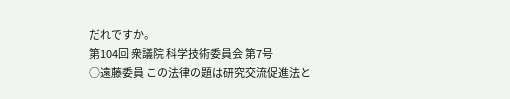だれですか。
第104回 衆議院 科学技術委員会 第7号
○遠藤委員 この法律の題は研究交流促進法と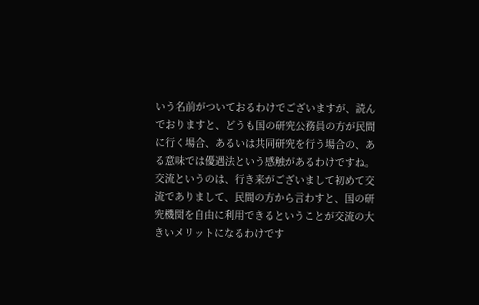いう名前がついておるわけでございますが、読んでおりますと、どうも国の研究公務員の方が民間に行く場合、あるいは共同研究を行う場合の、ある意味では優遇法という感触があるわけですね。交流というのは、行き来がございまして初めて交流でありまして、民間の方から言わすと、国の研究機関を自由に利用できるということが交流の大きいメリットになるわけです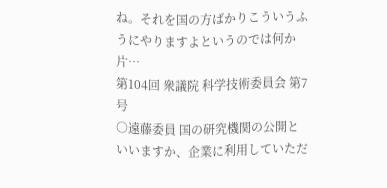ね。それを国の方ばかりこういうふうにやりますよというのでは何か片…
第104回 衆議院 科学技術委員会 第7号
○遠藤委員 国の研究機関の公開といいますか、企業に利用していただ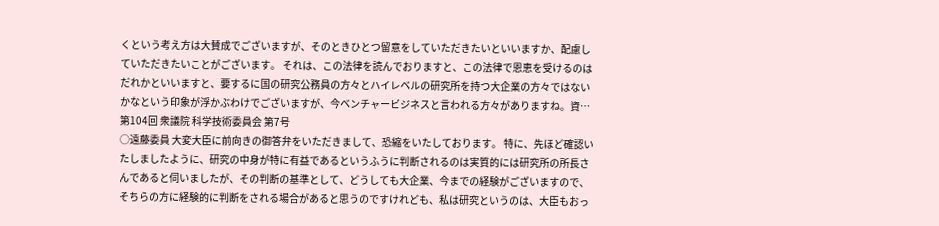くという考え方は大賛成でございますが、そのときひとつ留意をしていただきたいといいますか、配慮していただきたいことがございます。 それは、この法律を読んでおりますと、この法律で恩恵を受けるのはだれかといいますと、要するに国の研究公務員の方々とハイレベルの研究所を持つ大企業の方々ではないかなという印象が浮かぶわけでございますが、今ベンチャービジネスと言われる方々がありますね。資…
第104回 衆議院 科学技術委員会 第7号
○遠藤委員 大変大臣に前向きの御答弁をいただきまして、恐縮をいたしております。 特に、先ほど確認いたしましたように、研究の中身が特に有益であるというふうに判断されるのは実質的には研究所の所長さんであると伺いましたが、その判断の基準として、どうしても大企業、今までの経験がございますので、そちらの方に経験的に判断をされる場合があると思うのですけれども、私は研究というのは、大臣もおっ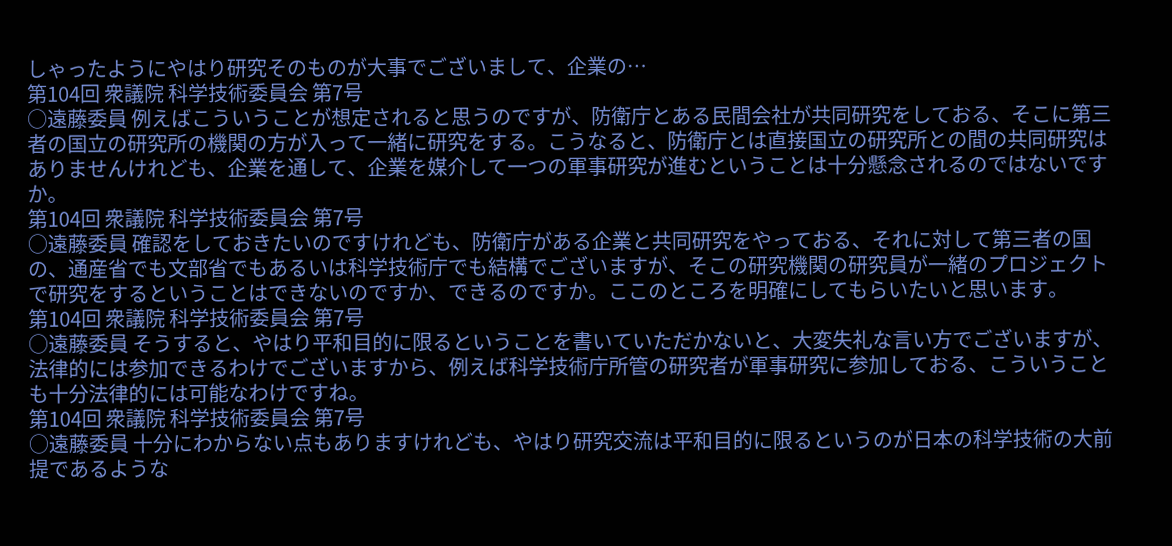しゃったようにやはり研究そのものが大事でございまして、企業の…
第104回 衆議院 科学技術委員会 第7号
○遠藤委員 例えばこういうことが想定されると思うのですが、防衛庁とある民間会社が共同研究をしておる、そこに第三者の国立の研究所の機関の方が入って一緒に研究をする。こうなると、防衛庁とは直接国立の研究所との間の共同研究はありませんけれども、企業を通して、企業を媒介して一つの軍事研究が進むということは十分懸念されるのではないですか。
第104回 衆議院 科学技術委員会 第7号
○遠藤委員 確認をしておきたいのですけれども、防衛庁がある企業と共同研究をやっておる、それに対して第三者の国の、通産省でも文部省でもあるいは科学技術庁でも結構でございますが、そこの研究機関の研究員が一緒のプロジェクトで研究をするということはできないのですか、できるのですか。ここのところを明確にしてもらいたいと思います。
第104回 衆議院 科学技術委員会 第7号
○遠藤委員 そうすると、やはり平和目的に限るということを書いていただかないと、大変失礼な言い方でございますが、法律的には参加できるわけでございますから、例えば科学技術庁所管の研究者が軍事研究に参加しておる、こういうことも十分法律的には可能なわけですね。
第104回 衆議院 科学技術委員会 第7号
○遠藤委員 十分にわからない点もありますけれども、やはり研究交流は平和目的に限るというのが日本の科学技術の大前提であるような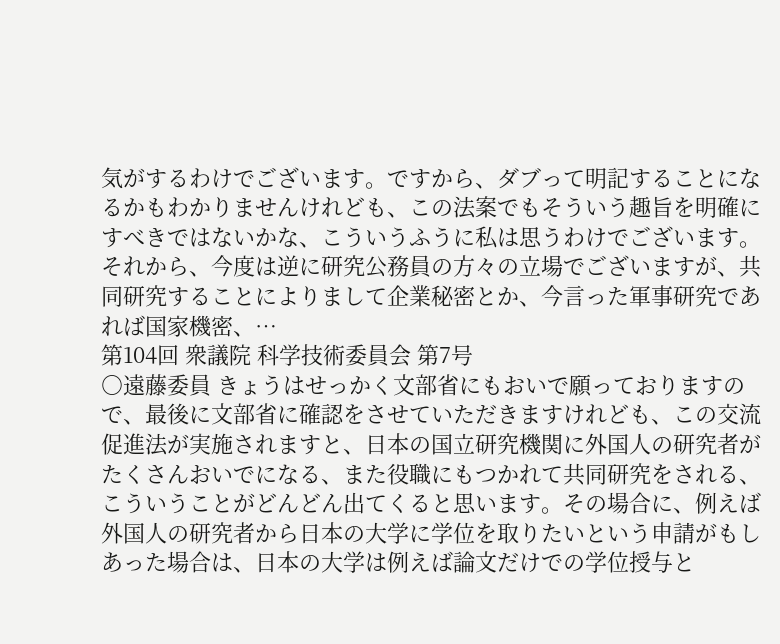気がするわけでございます。ですから、ダブって明記することになるかもわかりませんけれども、この法案でもそういう趣旨を明確にすべきではないかな、こういうふうに私は思うわけでございます。 それから、今度は逆に研究公務員の方々の立場でございますが、共同研究することによりまして企業秘密とか、今言った軍事研究であれば国家機密、…
第104回 衆議院 科学技術委員会 第7号
○遠藤委員 きょうはせっかく文部省にもおいで願っておりますので、最後に文部省に確認をさせていただきますけれども、この交流促進法が実施されますと、日本の国立研究機関に外国人の研究者がたくさんおいでになる、また役職にもつかれて共同研究をされる、こういうことがどんどん出てくると思います。その場合に、例えば外国人の研究者から日本の大学に学位を取りたいという申請がもしあった場合は、日本の大学は例えば論文だけでの学位授与と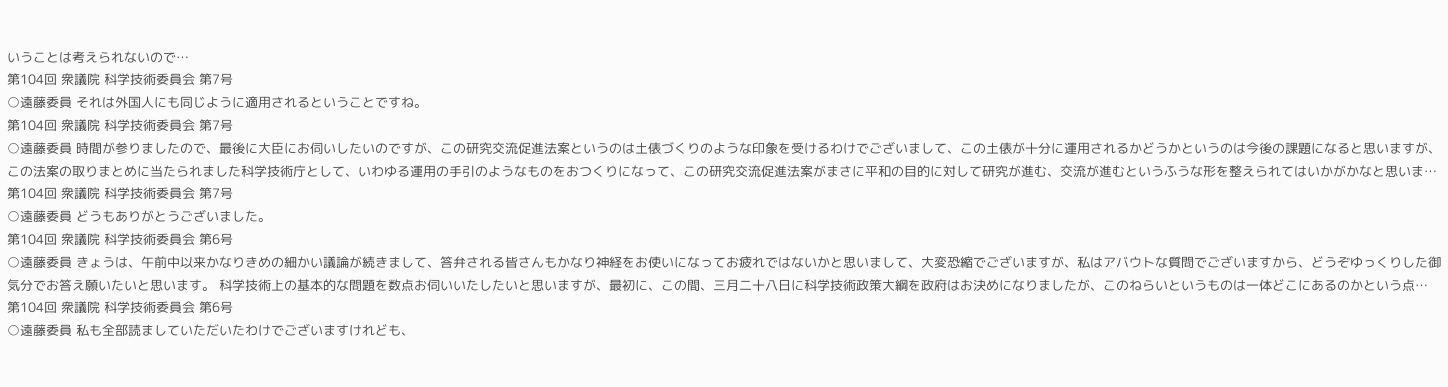いうことは考えられないので…
第104回 衆議院 科学技術委員会 第7号
○遠藤委員 それは外国人にも同じように適用されるということですね。
第104回 衆議院 科学技術委員会 第7号
○遠藤委員 時間が参りましたので、最後に大臣にお伺いしたいのですが、この研究交流促進法案というのは土俵づくりのような印象を受けるわけでございまして、この土俵が十分に運用されるかどうかというのは今後の課題になると思いますが、この法案の取りまとめに当たられました科学技術庁として、いわゆる運用の手引のようなものをおつくりになって、この研究交流促進法案がまさに平和の目的に対して研究が進む、交流が進むというふうな形を整えられてはいかがかなと思いま…
第104回 衆議院 科学技術委員会 第7号
○遠藤委員 どうもありがとうございました。
第104回 衆議院 科学技術委員会 第6号
○遠藤委員 きょうは、午前中以来かなりきめの細かい議論が続きまして、答弁される皆さんもかなり神経をお使いになってお疲れではないかと思いまして、大変恐縮でございますが、私はアバウトな質問でございますから、どうぞゆっくりした御気分でお答え願いたいと思います。 科学技術上の基本的な問題を数点お伺いいたしたいと思いますが、最初に、この間、三月二十八日に科学技術政策大綱を政府はお決めになりましたが、このねらいというものは一体どこにあるのかという点…
第104回 衆議院 科学技術委員会 第6号
○遠藤委員 私も全部読ましていただいたわけでございますけれども、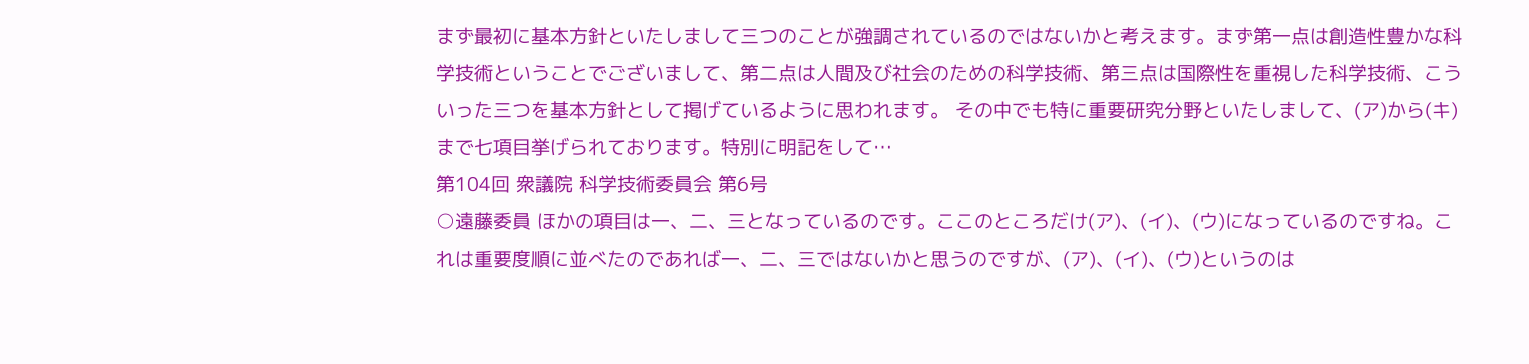まず最初に基本方針といたしまして三つのことが強調されているのではないかと考えます。まず第一点は創造性豊かな科学技術ということでございまして、第二点は人間及び社会のための科学技術、第三点は国際性を重視した科学技術、こういった三つを基本方針として掲げているように思われます。 その中でも特に重要研究分野といたしまして、(ア)から(キ)まで七項目挙げられております。特別に明記をして…
第104回 衆議院 科学技術委員会 第6号
○遠藤委員 ほかの項目は一、二、三となっているのです。ここのところだけ(ア)、(イ)、(ウ)になっているのですね。これは重要度順に並べたのであれば一、二、三ではないかと思うのですが、(ア)、(イ)、(ウ)というのは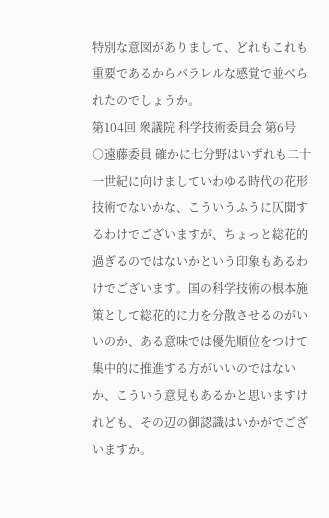特別な意図がありまして、どれもこれも重要であるからパラレルな感覚で並べられたのでしょうか。
第104回 衆議院 科学技術委員会 第6号
○遠藤委員 確かに七分野はいずれも二十一世紀に向けましていわゆる時代の花形技術でないかな、こういうふうに仄聞するわけでございますが、ちょっと総花的過ぎるのではないかという印象もあるわけでございます。国の科学技術の根本施策として総花的に力を分散させるのがいいのか、ある意味では優先順位をつけて集中的に推進する方がいいのではないか、こういう意見もあるかと思いますけれども、その辺の御認識はいかがでございますか。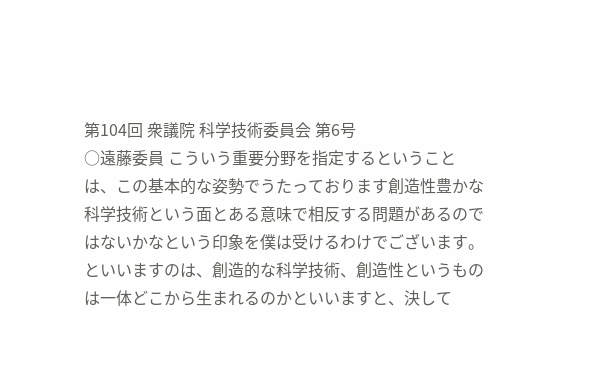第104回 衆議院 科学技術委員会 第6号
○遠藤委員 こういう重要分野を指定するということは、この基本的な姿勢でうたっております創造性豊かな科学技術という面とある意味で相反する問題があるのではないかなという印象を僕は受けるわけでございます。 といいますのは、創造的な科学技術、創造性というものは一体どこから生まれるのかといいますと、決して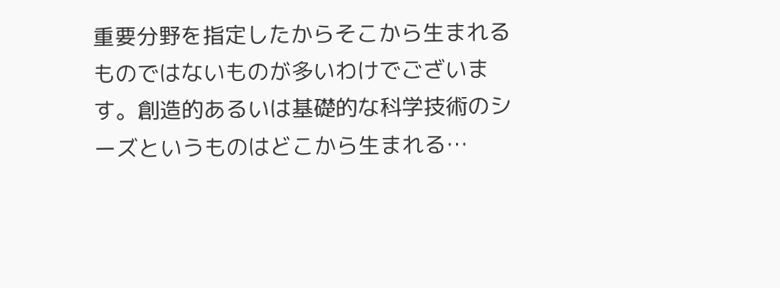重要分野を指定したからそこから生まれるものではないものが多いわけでございます。創造的あるいは基礎的な科学技術のシーズというものはどこから生まれる…